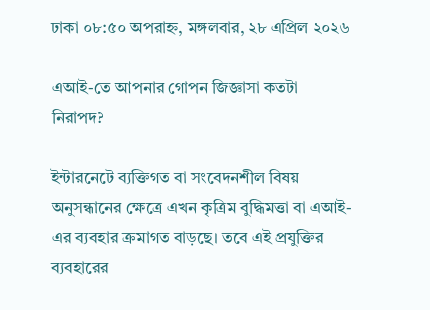ঢাকা ০৮:৫০ অপরাহ্ন, মঙ্গলবার, ২৮ এপ্রিল ২০২৬

এআই-তে আপনার গোপন জিজ্ঞাসা কতটা নিরাপদ?

ইন্টারনেটে ব্যক্তিগত বা সংবেদনশীল বিষয় অনুসন্ধানের ক্ষেত্রে এখন কৃত্রিম বুদ্ধিমত্তা বা এআই-এর ব্যবহার ক্রমাগত বাড়ছে। তবে এই প্রযুক্তির ব্যবহারের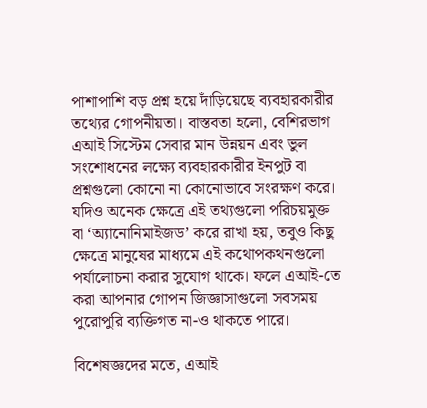পাশাপাশি বড় প্রশ্ন হয়ে দাঁড়িয়েছে ব্যবহারকারীর তথ্যের গোপনীয়তা। বাস্তবতা হলো, বেশিরভাগ এআই সিস্টেম সেবার মান উন্নয়ন এবং ভুল সংশোধনের লক্ষ্যে ব্যবহারকারীর ইনপুট বা প্রশ্নগুলো কোনো না কোনোভাবে সংরক্ষণ করে। যদিও অনেক ক্ষেত্রে এই তথ্যগুলো পরিচয়মুক্ত বা ‘অ্যানোনিমাইজড’ করে রাখা হয়, তবুও কিছু ক্ষেত্রে মানুষের মাধ্যমে এই কথোপকথনগুলো পর্যালোচনা করার সুযোগ থাকে। ফলে এআই-তে করা আপনার গোপন জিজ্ঞাসাগুলো সবসময় পুরোপুরি ব্যক্তিগত না-ও থাকতে পারে।

বিশেষজ্ঞদের মতে, এআই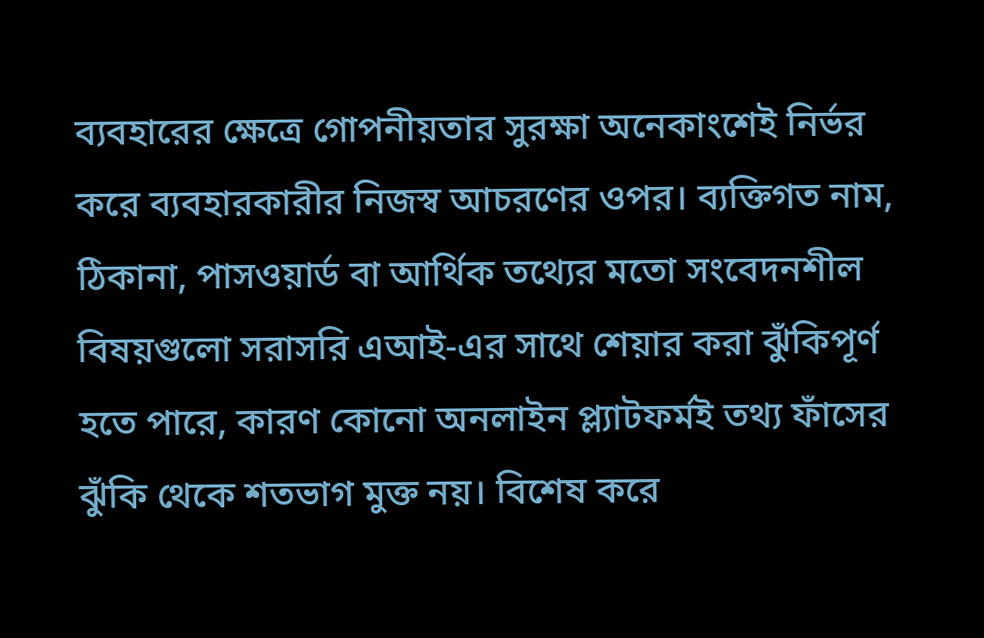ব্যবহারের ক্ষেত্রে গোপনীয়তার সুরক্ষা অনেকাংশেই নির্ভর করে ব্যবহারকারীর নিজস্ব আচরণের ওপর। ব্যক্তিগত নাম, ঠিকানা, পাসওয়ার্ড বা আর্থিক তথ্যের মতো সংবেদনশীল বিষয়গুলো সরাসরি এআই-এর সাথে শেয়ার করা ঝুঁকিপূর্ণ হতে পারে, কারণ কোনো অনলাইন প্ল্যাটফর্মই তথ্য ফাঁসের ঝুঁকি থেকে শতভাগ মুক্ত নয়। বিশেষ করে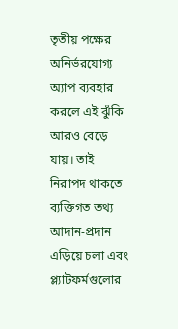তৃতীয় পক্ষের অনির্ভরযোগ্য অ্যাপ ব্যবহার করলে এই ঝুঁকি আরও বেড়ে যায়। তাই নিরাপদ থাকতে ব্যক্তিগত তথ্য আদান-প্রদান এড়িয়ে চলা এবং প্ল্যাটফর্মগুলোর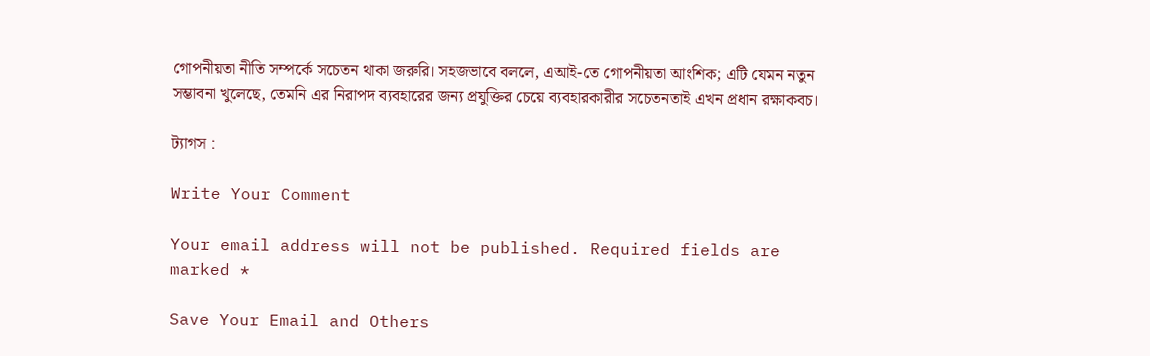গোপনীয়তা নীতি সম্পর্কে সচেতন থাকা জরুরি। সহজভাবে বললে, এআই-তে গোপনীয়তা আংশিক; এটি যেমন নতুন সম্ভাবনা খুলেছে, তেমনি এর নিরাপদ ব্যবহারের জন্য প্রযুক্তির চেয়ে ব্যবহারকারীর সচেতনতাই এখন প্রধান রক্ষাকবচ।

ট্যাগস :

Write Your Comment

Your email address will not be published. Required fields are marked *

Save Your Email and Others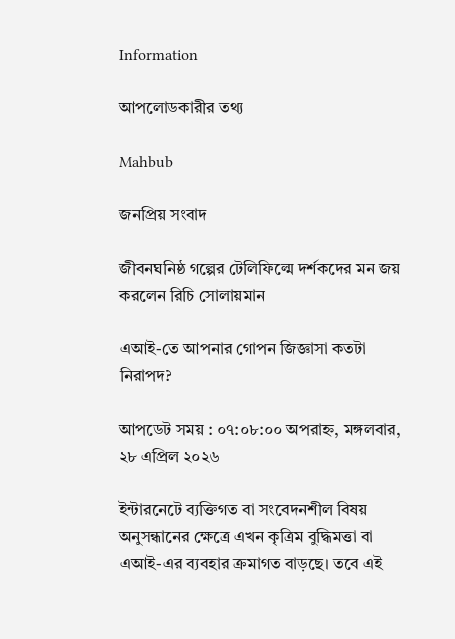Information

আপলোডকারীর তথ্য

Mahbub

জনপ্রিয় সংবাদ

জীবনঘনিষ্ঠ গল্পের টেলিফিল্মে দর্শকদের মন জয় করলেন রিচি সোলায়মান

এআই-তে আপনার গোপন জিজ্ঞাসা কতটা নিরাপদ?

আপডেট সময় : ০৭:০৮:০০ অপরাহ্ন, মঙ্গলবার, ২৮ এপ্রিল ২০২৬

ইন্টারনেটে ব্যক্তিগত বা সংবেদনশীল বিষয় অনুসন্ধানের ক্ষেত্রে এখন কৃত্রিম বুদ্ধিমত্তা বা এআই-এর ব্যবহার ক্রমাগত বাড়ছে। তবে এই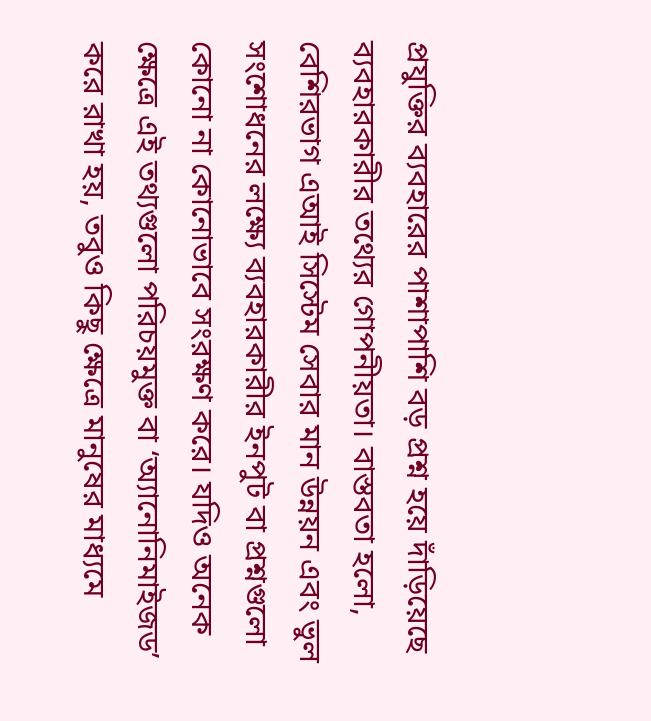প্রযুক্তির ব্যবহারের পাশাপাশি বড় প্রশ্ন হয়ে দাঁড়িয়েছে ব্যবহারকারীর তথ্যের গোপনীয়তা। বাস্তবতা হলো, বেশিরভাগ এআই সিস্টেম সেবার মান উন্নয়ন এবং ভুল সংশোধনের লক্ষ্যে ব্যবহারকারীর ইনপুট বা প্রশ্নগুলো কোনো না কোনোভাবে সংরক্ষণ করে। যদিও অনেক ক্ষেত্রে এই তথ্যগুলো পরিচয়মুক্ত বা ‘অ্যানোনিমাইজড’ করে রাখা হয়, তবুও কিছু ক্ষেত্রে মানুষের মাধ্যমে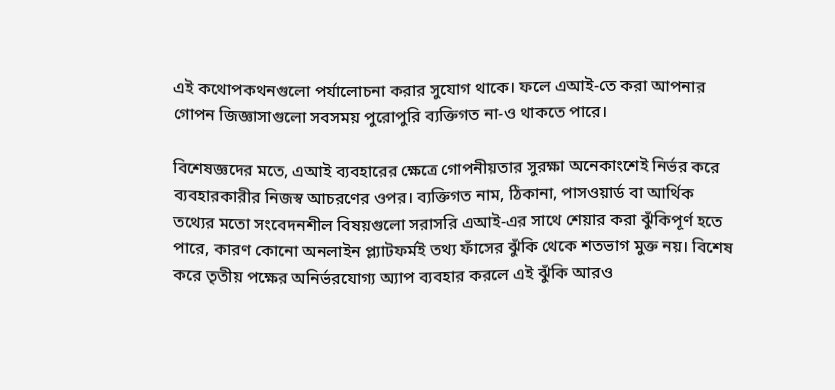এই কথোপকথনগুলো পর্যালোচনা করার সুযোগ থাকে। ফলে এআই-তে করা আপনার গোপন জিজ্ঞাসাগুলো সবসময় পুরোপুরি ব্যক্তিগত না-ও থাকতে পারে।

বিশেষজ্ঞদের মতে, এআই ব্যবহারের ক্ষেত্রে গোপনীয়তার সুরক্ষা অনেকাংশেই নির্ভর করে ব্যবহারকারীর নিজস্ব আচরণের ওপর। ব্যক্তিগত নাম, ঠিকানা, পাসওয়ার্ড বা আর্থিক তথ্যের মতো সংবেদনশীল বিষয়গুলো সরাসরি এআই-এর সাথে শেয়ার করা ঝুঁকিপূর্ণ হতে পারে, কারণ কোনো অনলাইন প্ল্যাটফর্মই তথ্য ফাঁসের ঝুঁকি থেকে শতভাগ মুক্ত নয়। বিশেষ করে তৃতীয় পক্ষের অনির্ভরযোগ্য অ্যাপ ব্যবহার করলে এই ঝুঁকি আরও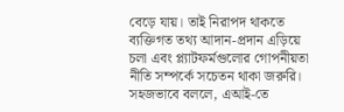বেড়ে যায়। তাই নিরাপদ থাকতে ব্যক্তিগত তথ্য আদান-প্রদান এড়িয়ে চলা এবং প্ল্যাটফর্মগুলোর গোপনীয়তা নীতি সম্পর্কে সচেতন থাকা জরুরি। সহজভাবে বললে, এআই-তে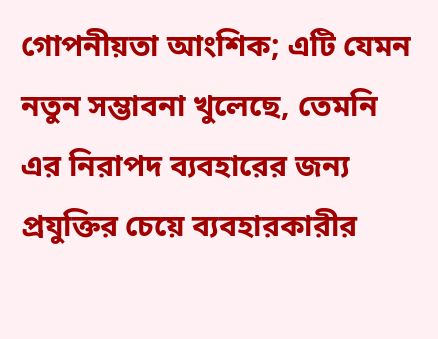গোপনীয়তা আংশিক; এটি যেমন নতুন সম্ভাবনা খুলেছে, তেমনি এর নিরাপদ ব্যবহারের জন্য প্রযুক্তির চেয়ে ব্যবহারকারীর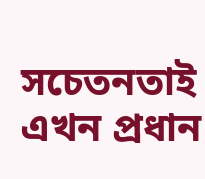সচেতনতাই এখন প্রধান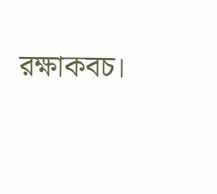রক্ষাকবচ।